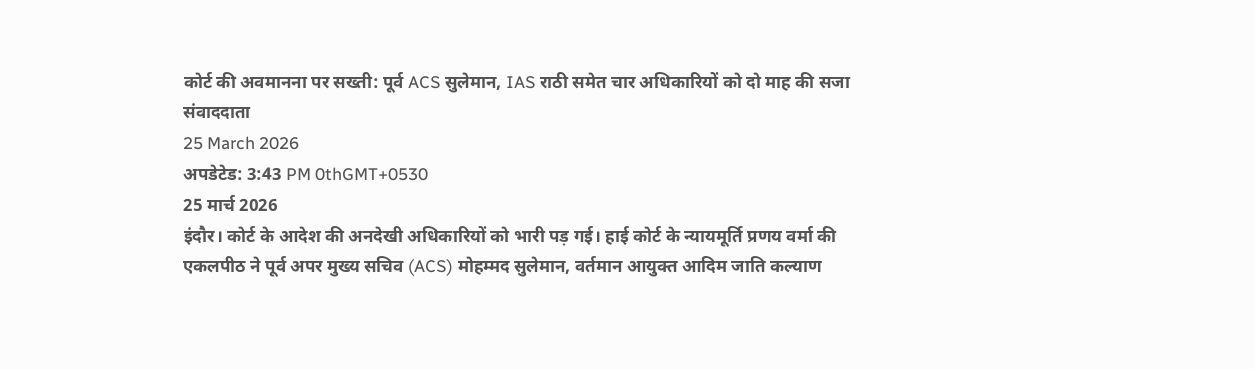कोर्ट की अवमानना पर सख्ती: पूर्व ACS सुलेमान, IAS राठी समेत चार अधिकारियों को दो माह की सजा
संवाददाता
25 March 2026
अपडेटेड: 3:43 PM 0thGMT+0530
25 मार्च 2026
इंदौर। कोर्ट के आदेश की अनदेखी अधिकारियों को भारी पड़ गई। हाई कोर्ट के न्यायमूर्ति प्रणय वर्मा की एकलपीठ ने पूर्व अपर मुख्य सचिव (ACS) मोहम्मद सुलेमान, वर्तमान आयुक्त आदिम जाति कल्याण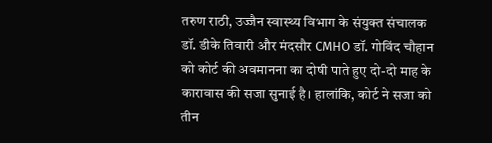तरुण राठी, उज्जैन स्वास्थ्य विभाग के संयुक्त संचालक डॉ. डीके तिवारी और मंदसौर CMHO डॉ. गोविंद चौहान को कोर्ट की अवमानना का दोषी पाते हुए दो-दो माह के कारावास की सजा सुनाई है। हालांकि, कोर्ट ने सजा को तीन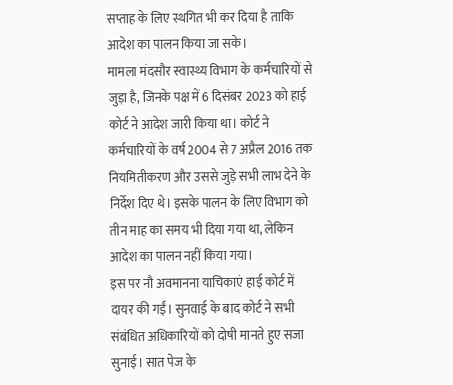सप्ताह के लिए स्थगित भी कर दिया है ताकि आदेश का पालन किया जा सके।
मामला मंदसौर स्वास्थ्य विभाग के कर्मचारियों से जुड़ा है, जिनके पक्ष में 6 दिसंबर 2023 को हाई कोर्ट ने आदेश जारी किया था। कोर्ट ने कर्मचारियों के वर्ष 2004 से 7 अप्रैल 2016 तक नियमितीकरण और उससे जुड़े सभी लाभ देने के निर्देश दिए थे। इसके पालन के लिए विभाग को तीन माह का समय भी दिया गया था, लेकिन आदेश का पालन नहीं किया गया।
इस पर नौ अवमानना याचिकाएं हाई कोर्ट में दायर की गईं। सुनवाई के बाद कोर्ट ने सभी संबंधित अधिकारियों को दोषी मानते हुए सजा सुनाई। सात पेज के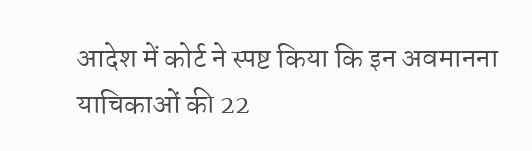आदेश में कोर्ट ने स्पष्ट किया कि इन अवमानना याचिकाओं की 22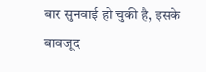बार सुनवाई हो चुकी है, इसके बावजूद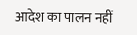आदेश का पालन नहीं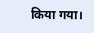किया गया।